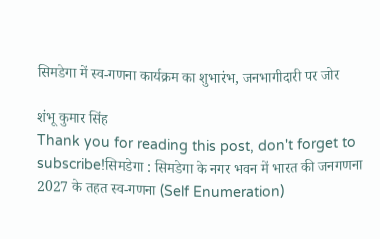सिमडेगा में स्व-गणना कार्यक्रम का शुभारंभ, जनभागीदारी पर जोर

शंभू कुमार सिंह
Thank you for reading this post, don't forget to subscribe!सिमडेगा : सिमडेगा के नगर भवन में भारत की जनगणना 2027 के तहत स्व-गणना (Self Enumeration)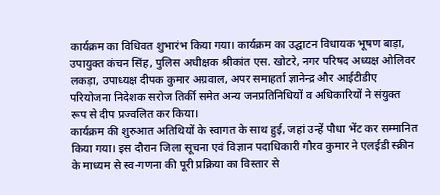कार्यक्रम का विधिवत शुभारंभ किया गया। कार्यक्रम का उद्घाटन विधायक भूषण बाड़ा, उपायुक्त कंचन सिंह, पुलिस अधीक्षक श्रीकांत एस. खोटरे, नगर परिषद अध्यक्ष ओलिवर लकड़ा, उपाध्यक्ष दीपक कुमार अग्रवाल, अपर समाहर्ता ज्ञानेन्द्र और आईटीडीए परियोजना निदेशक सरोज तिर्की समेत अन्य जनप्रतिनिधियों व अधिकारियों ने संयुक्त रूप से दीप प्रज्वलित कर किया।
कार्यक्रम की शुरुआत अतिथियों के स्वागत के साथ हुई, जहां उन्हें पौधा भेंट कर सम्मानित किया गया। इस दौरान जिला सूचना एवं विज्ञान पदाधिकारी गौरव कुमार ने एलईडी स्क्रीन के माध्यम से स्व-गणना की पूरी प्रक्रिया का विस्तार से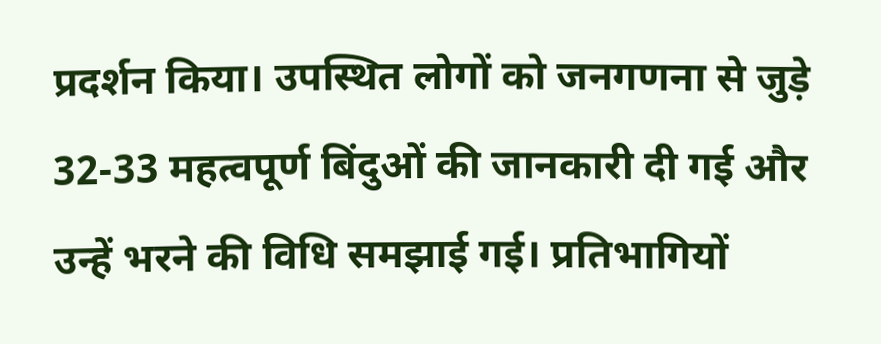प्रदर्शन किया। उपस्थित लोगों को जनगणना से जुड़े 32-33 महत्वपूर्ण बिंदुओं की जानकारी दी गई और उन्हें भरने की विधि समझाई गई। प्रतिभागियों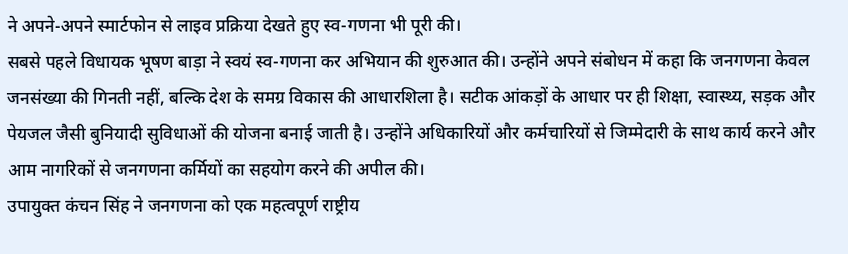ने अपने-अपने स्मार्टफोन से लाइव प्रक्रिया देखते हुए स्व-गणना भी पूरी की।
सबसे पहले विधायक भूषण बाड़ा ने स्वयं स्व-गणना कर अभियान की शुरुआत की। उन्होंने अपने संबोधन में कहा कि जनगणना केवल जनसंख्या की गिनती नहीं, बल्कि देश के समग्र विकास की आधारशिला है। सटीक आंकड़ों के आधार पर ही शिक्षा, स्वास्थ्य, सड़क और पेयजल जैसी बुनियादी सुविधाओं की योजना बनाई जाती है। उन्होंने अधिकारियों और कर्मचारियों से जिम्मेदारी के साथ कार्य करने और आम नागरिकों से जनगणना कर्मियों का सहयोग करने की अपील की।
उपायुक्त कंचन सिंह ने जनगणना को एक महत्वपूर्ण राष्ट्रीय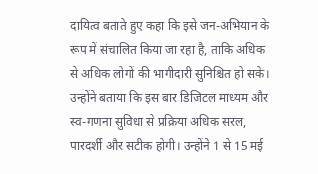दायित्व बताते हुए कहा कि इसे जन-अभियान के रूप में संचालित किया जा रहा है, ताकि अधिक से अधिक लोगों की भागीदारी सुनिश्चित हो सके। उन्होंने बताया कि इस बार डिजिटल माध्यम और स्व-गणना सुविधा से प्रक्रिया अधिक सरल, पारदर्शी और सटीक होगी। उन्होंने 1 से 15 मई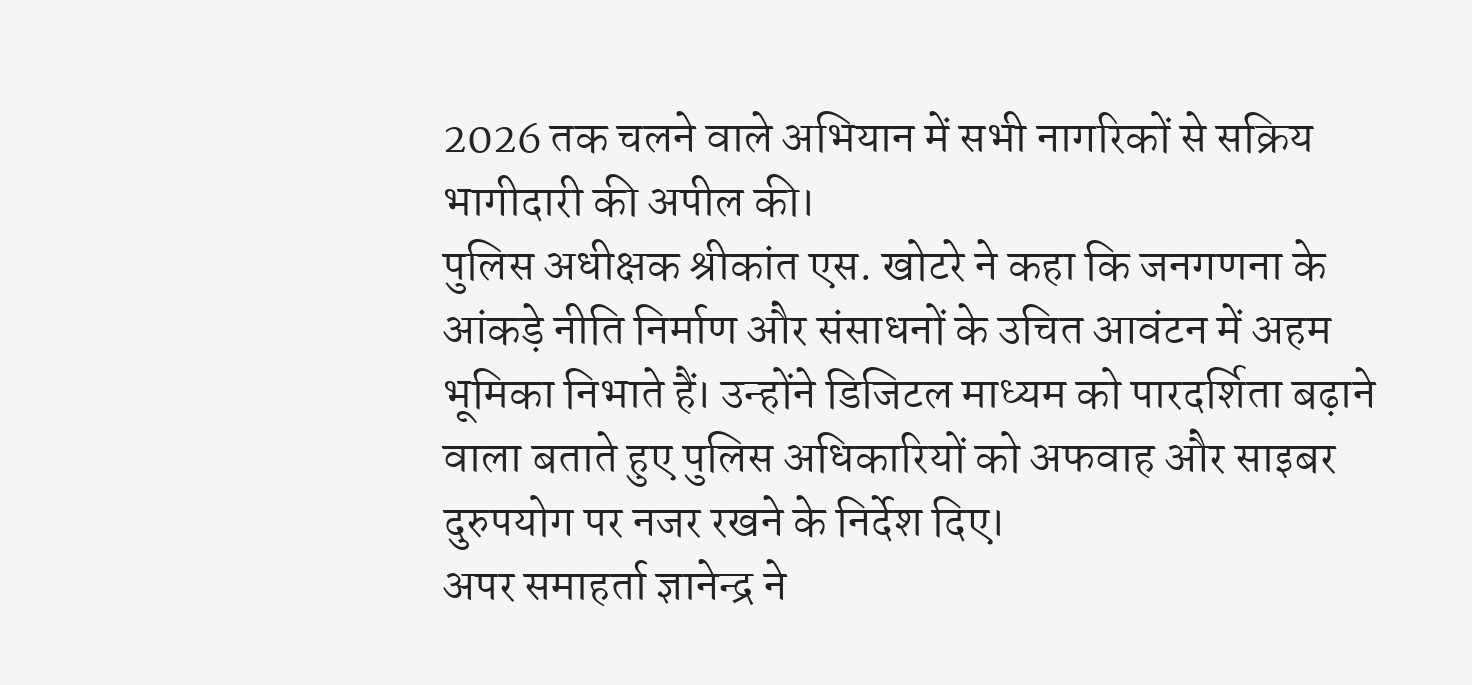2026 तक चलने वाले अभियान में सभी नागरिकों से सक्रिय भागीदारी की अपील की।
पुलिस अधीक्षक श्रीकांत एस. खोटरे ने कहा कि जनगणना के आंकड़े नीति निर्माण और संसाधनों के उचित आवंटन में अहम भूमिका निभाते हैं। उन्होंने डिजिटल माध्यम को पारदर्शिता बढ़ाने वाला बताते हुए पुलिस अधिकारियों को अफवाह और साइबर दुरुपयोग पर नजर रखने के निर्देश दिए।
अपर समाहर्ता ज्ञानेन्द्र ने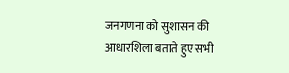जनगणना को सुशासन की आधारशिला बताते हुए सभी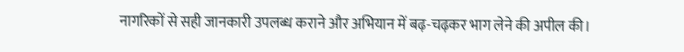नागरिकों से सही जानकारी उपलब्ध कराने और अभियान में बढ़-चढ़कर भाग लेने की अपील की।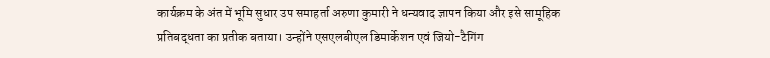कार्यक्रम के अंत में भूमि सुधार उप समाहर्ता अरुणा कुमारी ने धन्यवाद ज्ञापन किया और इसे सामूहिक प्रतिबद्धता का प्रतीक बताया। उन्होंने एसएलबीएल डिमार्केशन एवं जियो-टैगिंग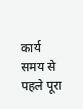कार्य समय से पहले पूरा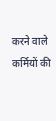करने वाले कर्मियों की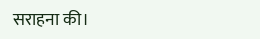सराहना की।